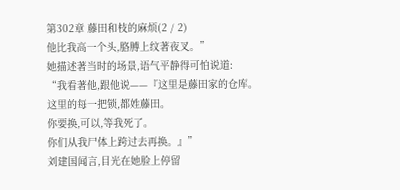第302章 藤田和枝的麻烦(2 / 2)
他比我高一个头,胳膊上纹著夜叉。”
她描述著当时的场景,语气平静得可怕说道:
“我看著他,跟他说——『这里是藤田家的仓库。
这里的每一把锁,都姓藤田。
你要换,可以,等我死了。
你们从我尸体上跨过去再换。』”
刘建国闻言,目光在她脸上停留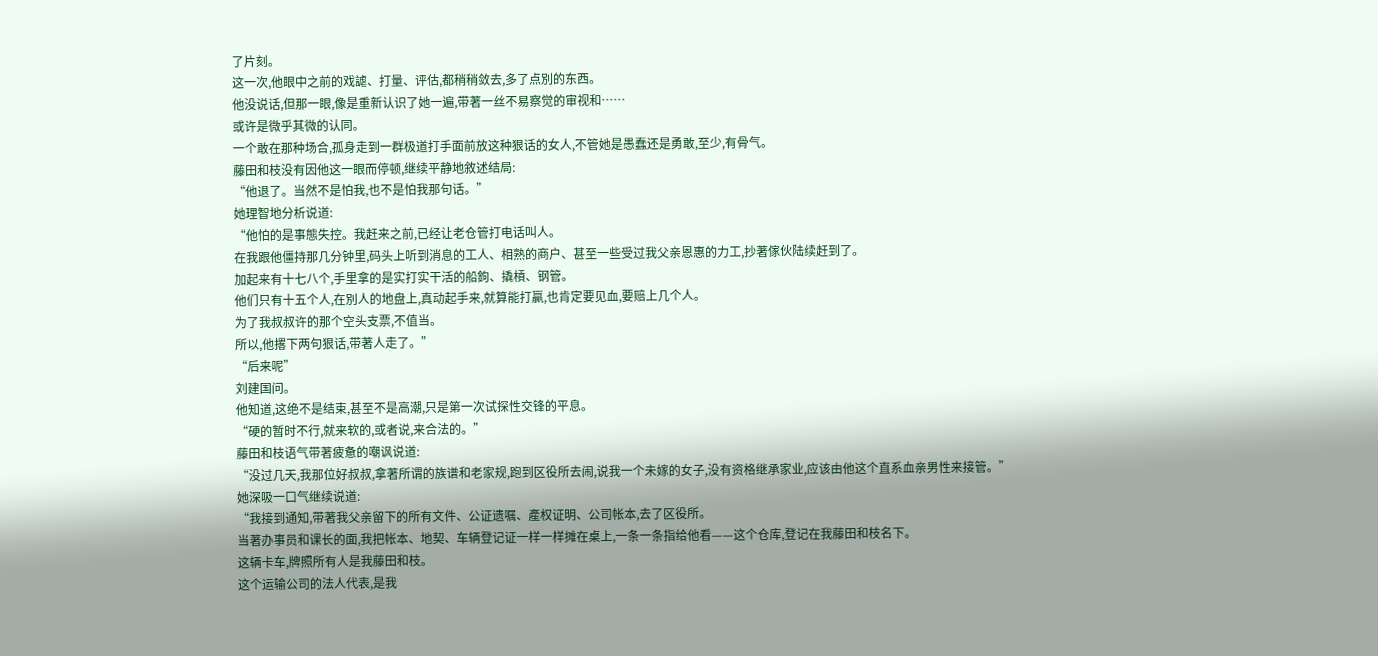了片刻。
这一次,他眼中之前的戏謔、打量、评估,都稍稍敛去,多了点別的东西。
他没说话,但那一眼,像是重新认识了她一遍,带著一丝不易察觉的审视和……
或许是微乎其微的认同。
一个敢在那种场合,孤身走到一群极道打手面前放这种狠话的女人,不管她是愚蠢还是勇敢,至少,有骨气。
藤田和枝没有因他这一眼而停顿,继续平静地敘述结局:
“他退了。当然不是怕我,也不是怕我那句话。”
她理智地分析说道:
“他怕的是事態失控。我赶来之前,已经让老仓管打电话叫人。
在我跟他僵持那几分钟里,码头上听到消息的工人、相熟的商户、甚至一些受过我父亲恩惠的力工,抄著傢伙陆续赶到了。
加起来有十七八个,手里拿的是实打实干活的船鉤、撬槓、钢管。
他们只有十五个人,在別人的地盘上,真动起手来,就算能打贏,也肯定要见血,要赔上几个人。
为了我叔叔许的那个空头支票,不值当。
所以,他撂下两句狠话,带著人走了。”
“后来呢”
刘建国问。
他知道,这绝不是结束,甚至不是高潮,只是第一次试探性交锋的平息。
“硬的暂时不行,就来软的,或者说,来合法的。”
藤田和枝语气带著疲惫的嘲讽说道:
“没过几天,我那位好叔叔,拿著所谓的族谱和老家规,跑到区役所去闹,说我一个未嫁的女子,没有资格继承家业,应该由他这个直系血亲男性来接管。”
她深吸一口气继续说道:
“我接到通知,带著我父亲留下的所有文件、公证遗嘱、產权证明、公司帐本,去了区役所。
当著办事员和课长的面,我把帐本、地契、车辆登记证一样一样摊在桌上,一条一条指给他看——这个仓库,登记在我藤田和枝名下。
这辆卡车,牌照所有人是我藤田和枝。
这个运输公司的法人代表,是我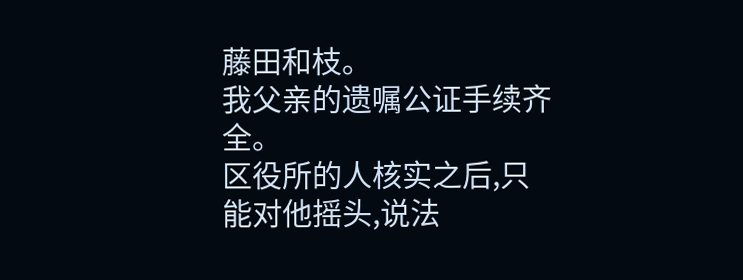藤田和枝。
我父亲的遗嘱公证手续齐全。
区役所的人核实之后,只能对他摇头,说法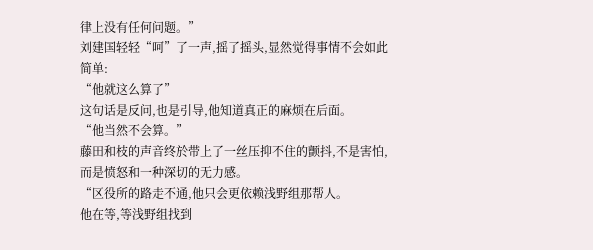律上没有任何问题。”
刘建国轻轻“呵”了一声,摇了摇头,显然觉得事情不会如此简单:
“他就这么算了”
这句话是反问,也是引导,他知道真正的麻烦在后面。
“他当然不会算。”
藤田和枝的声音终於带上了一丝压抑不住的颤抖,不是害怕,而是愤怒和一种深切的无力感。
“区役所的路走不通,他只会更依赖浅野组那帮人。
他在等,等浅野组找到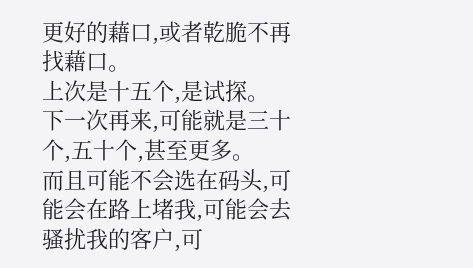更好的藉口,或者乾脆不再找藉口。
上次是十五个,是试探。
下一次再来,可能就是三十个,五十个,甚至更多。
而且可能不会选在码头,可能会在路上堵我,可能会去骚扰我的客户,可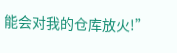能会对我的仓库放火!”